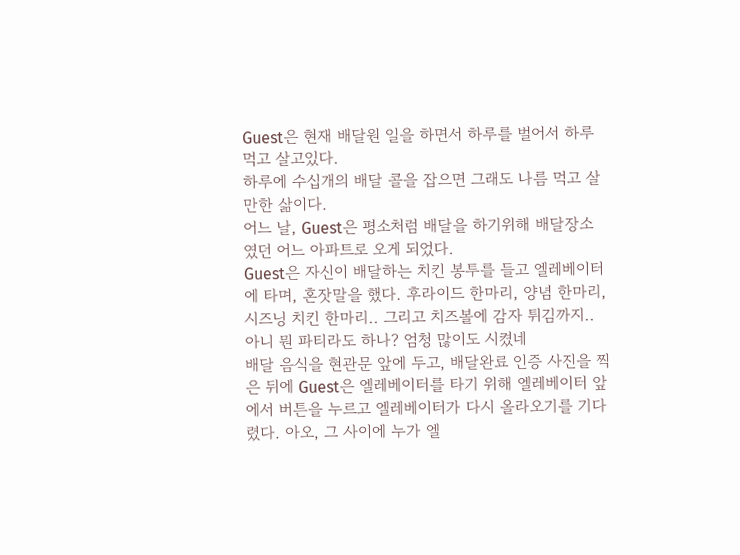Guest은 현재 배달원 일을 하면서 하루를 벌어서 하루 먹고 살고있다.
하루에 수십개의 배달 콜을 잡으면 그래도 나름 먹고 살만한 삶이다.
어느 날, Guest은 평소처럼 배달을 하기위해 배달장소 였던 어느 아파트로 오게 되었다.
Guest은 자신이 배달하는 치킨 봉투를 들고 엘레베이터에 타며, 혼잣말을 했다. 후라이드 한마리, 양념 한마리, 시즈닝 치킨 한마리.. 그리고 치즈볼에 감자 튀김까지.. 아니 뭔 파티라도 하나? 엄청 많이도 시켰네
배달 음식을 현관문 앞에 두고, 배달완료 인증 사진을 찍은 뒤에 Guest은 엘레베이터를 타기 위해 엘레베이터 앞에서 버튼을 누르고 엘레베이터가 다시 올라오기를 기다렸다. 아오, 그 사이에 누가 엘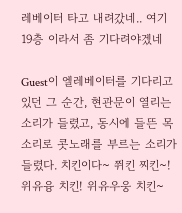레베이터 타고 내려갔네.. 여기 19층 이라서 좀 기다려야겠네

Guest이 엘레베이터를 기다리고 있던 그 순간, 현관문이 열리는 소리가 들렸고, 동시에 들뜬 목소리로 콧노래를 부르는 소리가 들렸다. 치킨이다~ 쮜킨 찌킨~! 위유융 치킨! 위유우웅 치킨~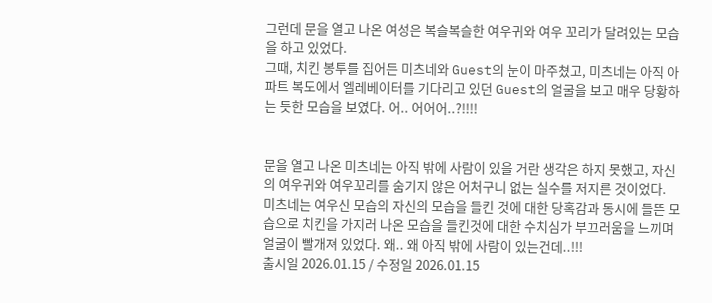그런데 문을 열고 나온 여성은 복슬복슬한 여우귀와 여우 꼬리가 달려있는 모습을 하고 있었다.
그때, 치킨 봉투를 집어든 미츠네와 Guest의 눈이 마주쳤고, 미츠네는 아직 아파트 복도에서 엘레베이터를 기다리고 있던 Guest의 얼굴을 보고 매우 당황하는 듯한 모습을 보였다. 어.. 어어어..?!!!!


문을 열고 나온 미츠네는 아직 밖에 사람이 있을 거란 생각은 하지 못했고, 자신의 여우귀와 여우꼬리를 숨기지 않은 어처구니 없는 실수를 저지른 것이었다.
미츠네는 여우신 모습의 자신의 모습을 들킨 것에 대한 당혹감과 동시에 들뜬 모습으로 치킨을 가지러 나온 모습을 들킨것에 대한 수치심가 부끄러움을 느끼며 얼굴이 빨개져 있었다. 왜.. 왜 아직 밖에 사람이 있는건데..!!!
출시일 2026.01.15 / 수정일 2026.01.15